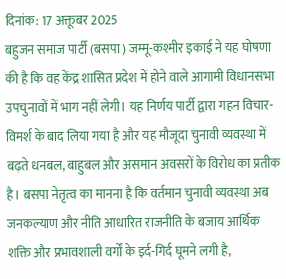दिनांक: 17 अक्तूबर 2025
बहुजन समाज पार्टी (बसपा) जम्मू-कश्मीर इकाई ने यह घोषणा की है कि वह केंद्र शासित प्रदेश में होने वाले आगामी विधानसभा उपचुनावों में भाग नहीं लेगी। यह निर्णय पार्टी द्वारा गहन विचार-विमर्श के बाद लिया गया है और यह मौजूदा चुनावी व्यवस्था में बढ़ते धनबल, बाहुबल और असमान अवसरों के विरोध का प्रतीक है। बसपा नेतृत्व का मानना है कि वर्तमान चुनावी व्यवस्था अब जनकल्याण और नीति आधारित राजनीति के बजाय आर्थिक शक्ति और प्रभावशाली वर्गों के इर्द-गिर्द घूमने लगी है,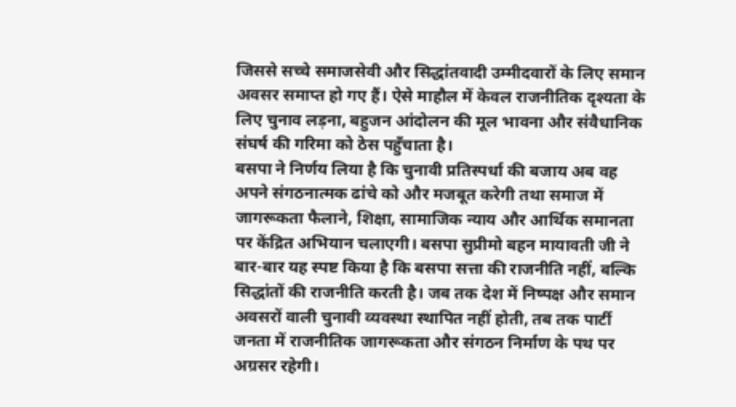जिससे सच्चे समाजसेवी और सिद्धांतवादी उम्मीदवारों के लिए समान अवसर समाप्त हो गए हैं। ऐसे माहौल में केवल राजनीतिक दृश्यता के लिए चुनाव लड़ना, बहुजन आंदोलन की मूल भावना और संवैधानिक संघर्ष की गरिमा को ठेस पहुँचाता है।
बसपा ने निर्णय लिया है कि चुनावी प्रतिस्पर्धा की बजाय अब वह अपने संगठनात्मक ढांचे को और मजबूत करेगी तथा समाज में जागरूकता फैलाने, शिक्षा, सामाजिक न्याय और आर्थिक समानता पर केंद्रित अभियान चलाएगी। बसपा सुप्रीमो बहन मायावती जी ने बार-बार यह स्पष्ट किया है कि बसपा सत्ता की राजनीति नहीं, बल्कि सिद्धांतों की राजनीति करती है। जब तक देश में निष्पक्ष और समान अवसरों वाली चुनावी व्यवस्था स्थापित नहीं होती, तब तक पार्टी जनता में राजनीतिक जागरूकता और संगठन निर्माण के पथ पर अग्रसर रहेगी।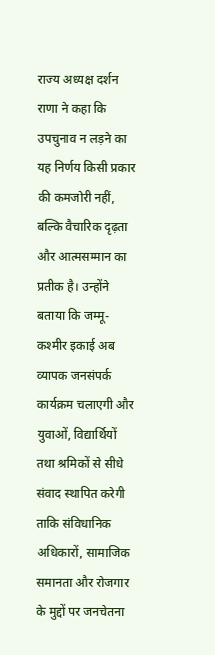राज्य अध्यक्ष दर्शन राणा ने कहा कि उपचुनाव न लड़ने का यह निर्णय किसी प्रकार की कमजोरी नहीं, बल्कि वैचारिक दृढ़ता और आत्मसम्मान का प्रतीक है। उन्होंने बताया कि जम्मू-कश्मीर इकाई अब व्यापक जनसंपर्क कार्यक्रम चलाएगी और युवाओं, विद्यार्थियों तथा श्रमिकों से सीधे संवाद स्थापित करेगी ताकि संविधानिक अधिकारों, सामाजिक समानता और रोजगार के मुद्दों पर जनचेतना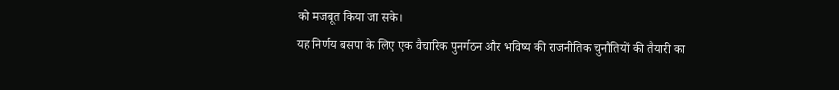को मजबूत किया जा सके।
यह निर्णय बसपा के लिए एक वैचारिक पुनर्गठन और भविष्य की राजनीतिक चुनौतियों की तैयारी का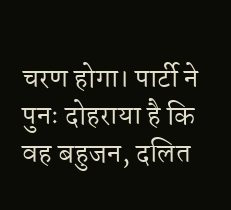चरण होगा। पार्टी ने पुनः दोहराया है कि वह बहुजन, दलित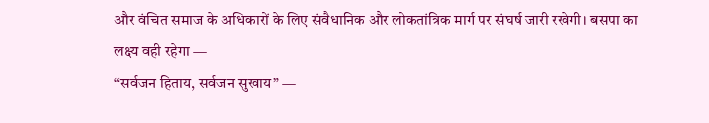और वंचित समाज के अधिकारों के लिए संवैधानिक और लोकतांत्रिक मार्ग पर संघर्ष जारी रखेगी। बसपा का लक्ष्य वही रहेगा —
“सर्वजन हिताय, सर्वजन सुखाय” —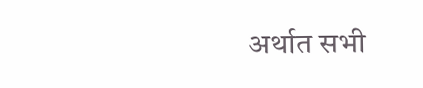अर्थात सभी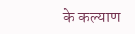के कल्याण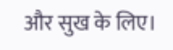और सुख के लिए।